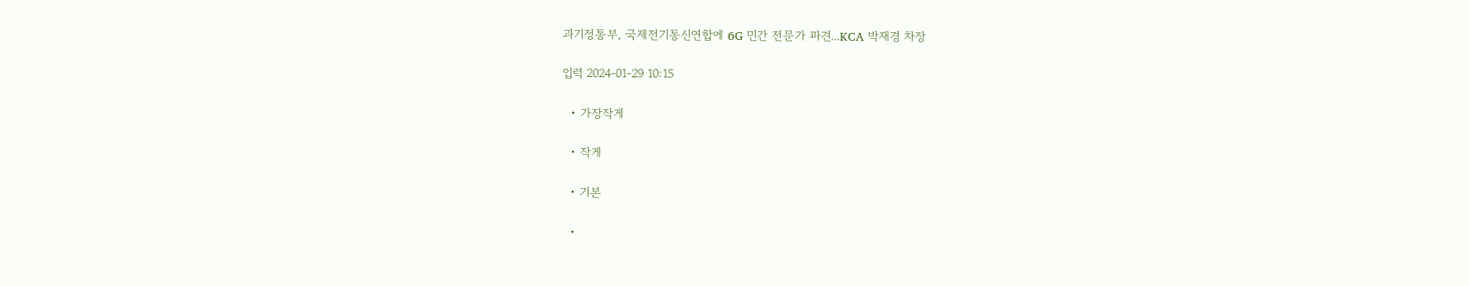과기정통부, 국제전기통신연합에 6G 민간 전문가 파견...KCA 박재경 차장

입력 2024-01-29 10:15

  • 가장작게

  • 작게

  • 기본

  •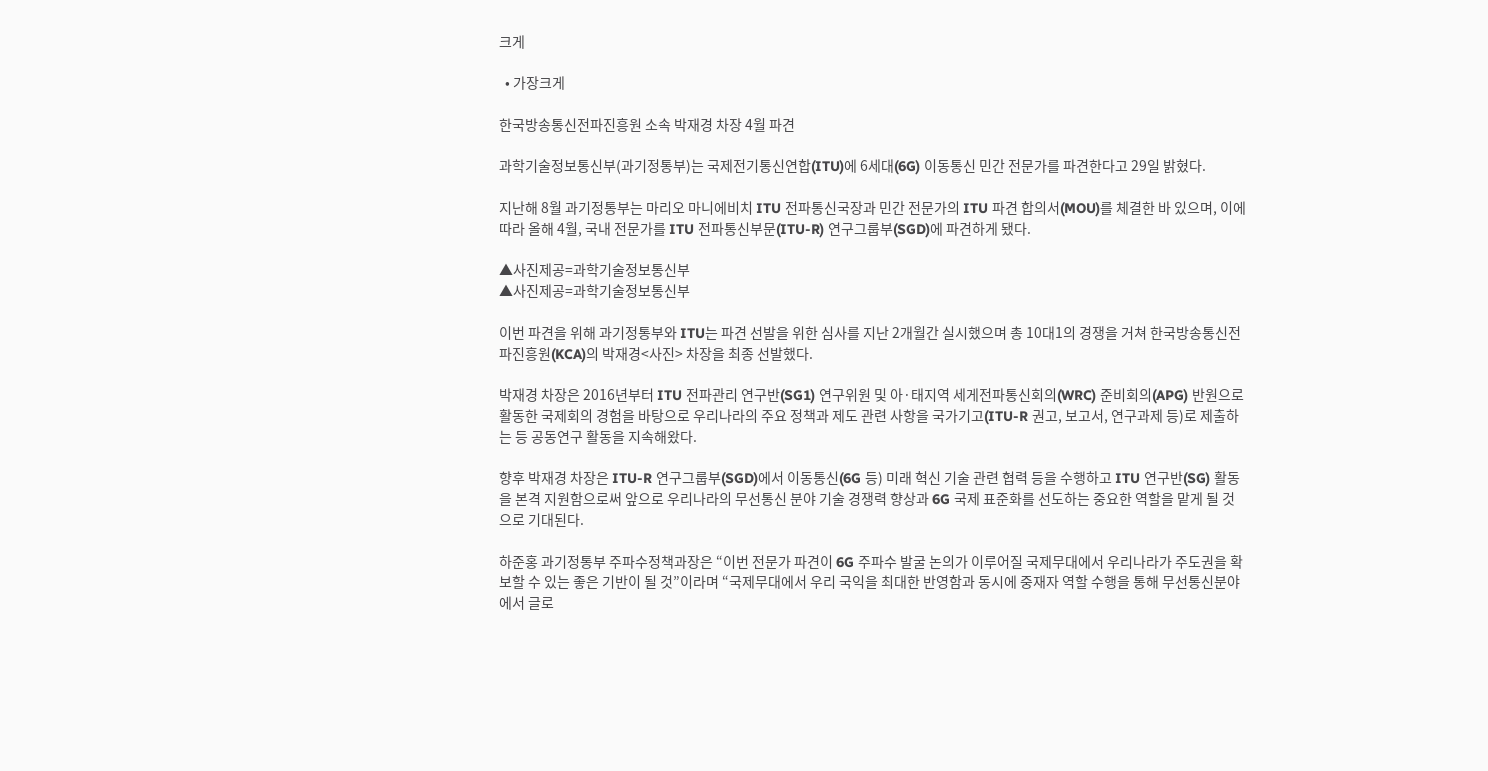크게

  • 가장크게

한국방송통신전파진흥원 소속 박재경 차장 4월 파견

과학기술정보통신부(과기정통부)는 국제전기통신연합(ITU)에 6세대(6G) 이동통신 민간 전문가를 파견한다고 29일 밝혔다.

지난해 8월 과기정통부는 마리오 마니에비치 ITU 전파통신국장과 민간 전문가의 ITU 파견 합의서(MOU)를 체결한 바 있으며, 이에 따라 올해 4월, 국내 전문가를 ITU 전파통신부문(ITU-R) 연구그룹부(SGD)에 파견하게 됐다.

▲사진제공=과학기술정보통신부
▲사진제공=과학기술정보통신부

이번 파견을 위해 과기정통부와 ITU는 파견 선발을 위한 심사를 지난 2개월간 실시했으며 총 10대1의 경쟁을 거쳐 한국방송통신전파진흥원(KCA)의 박재경<사진> 차장을 최종 선발했다.

박재경 차장은 2016년부터 ITU 전파관리 연구반(SG1) 연구위원 및 아·태지역 세게전파통신회의(WRC) 준비회의(APG) 반원으로 활동한 국제회의 경험을 바탕으로 우리나라의 주요 정책과 제도 관련 사항을 국가기고(ITU-R 권고, 보고서, 연구과제 등)로 제출하는 등 공동연구 활동을 지속해왔다.

향후 박재경 차장은 ITU-R 연구그룹부(SGD)에서 이동통신(6G 등) 미래 혁신 기술 관련 협력 등을 수행하고 ITU 연구반(SG) 활동을 본격 지원함으로써 앞으로 우리나라의 무선통신 분야 기술 경쟁력 향상과 6G 국제 표준화를 선도하는 중요한 역할을 맡게 될 것으로 기대된다.

하준홍 과기정통부 주파수정책과장은 “이번 전문가 파견이 6G 주파수 발굴 논의가 이루어질 국제무대에서 우리나라가 주도권을 확보할 수 있는 좋은 기반이 될 것”이라며 “국제무대에서 우리 국익을 최대한 반영함과 동시에 중재자 역할 수행을 통해 무선통신분야에서 글로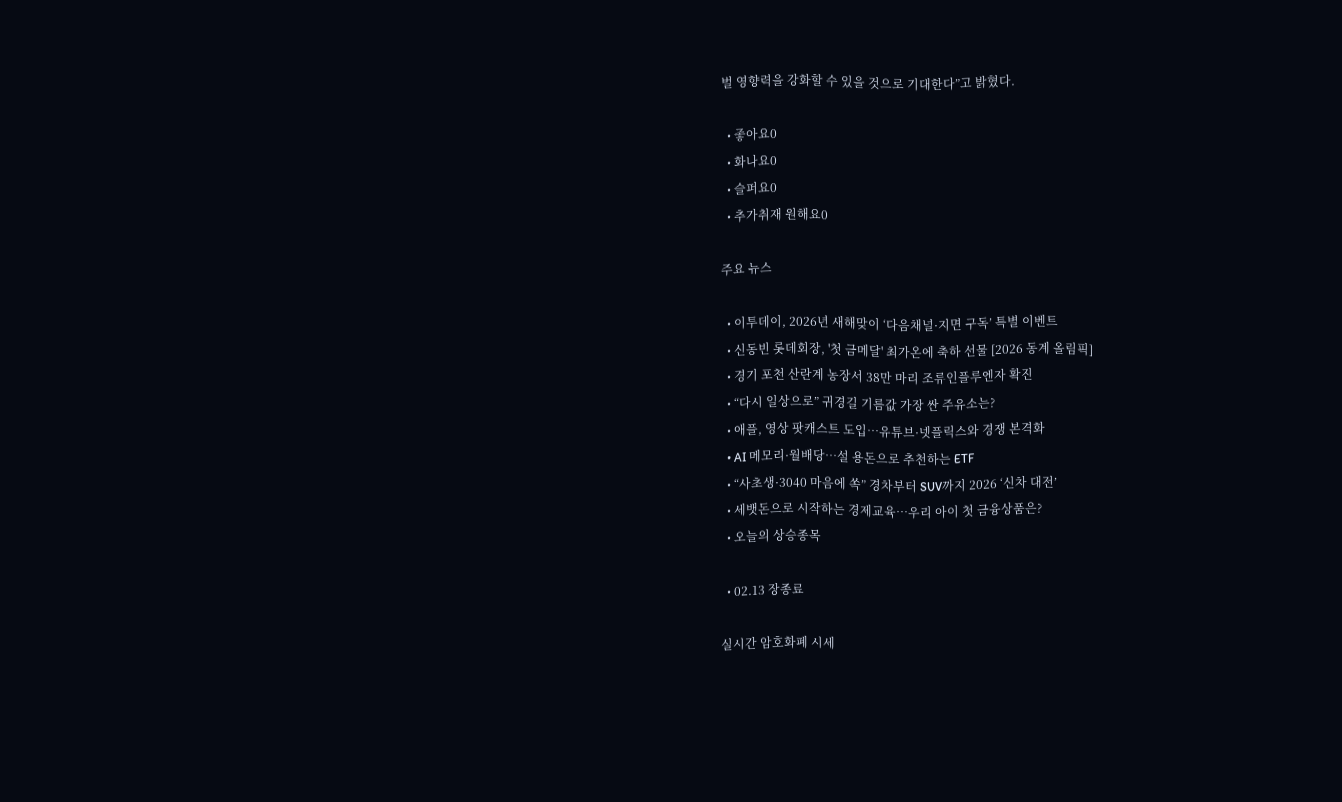벌 영향력을 강화할 수 있을 것으로 기대한다”고 밝혔다.

  • 좋아요0
  • 화나요0
  • 슬퍼요0
  • 추가취재 원해요0

주요 뉴스

  • 이투데이, 2026년 새해맞이 ‘다음채널·지면 구독’ 특별 이벤트
  • 신동빈 롯데회장, '첫 금메달' 최가온에 축하 선물 [2026 동계 올림픽]
  • 경기 포천 산란계 농장서 38만 마리 조류인플루엔자 확진
  • “다시 일상으로” 귀경길 기름값 가장 싼 주유소는?
  • 애플, 영상 팟캐스트 도입…유튜브·넷플릭스와 경쟁 본격화
  • AI 메모리·월배당…설 용돈으로 추천하는 ETF
  • “사초생·3040 마음에 쏙” 경차부터 SUV까지 2026 ‘신차 대전’
  • 세뱃돈으로 시작하는 경제교육…우리 아이 첫 금융상품은?
  • 오늘의 상승종목

  • 02.13 장종료

실시간 암호화폐 시세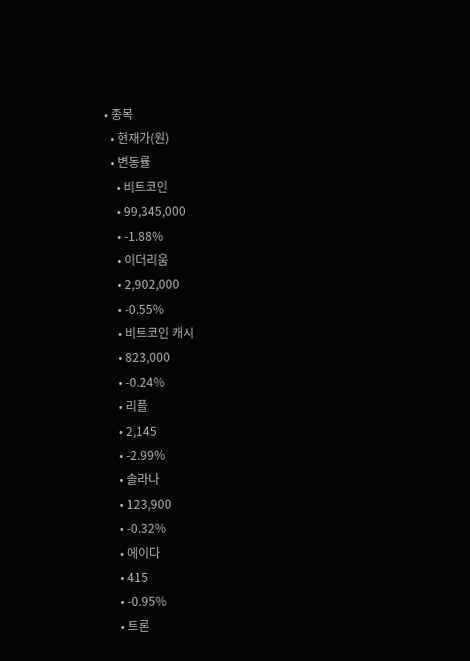• 종목
  • 현재가(원)
  • 변동률
    • 비트코인
    • 99,345,000
    • -1.88%
    • 이더리움
    • 2,902,000
    • -0.55%
    • 비트코인 캐시
    • 823,000
    • -0.24%
    • 리플
    • 2,145
    • -2.99%
    • 솔라나
    • 123,900
    • -0.32%
    • 에이다
    • 415
    • -0.95%
    • 트론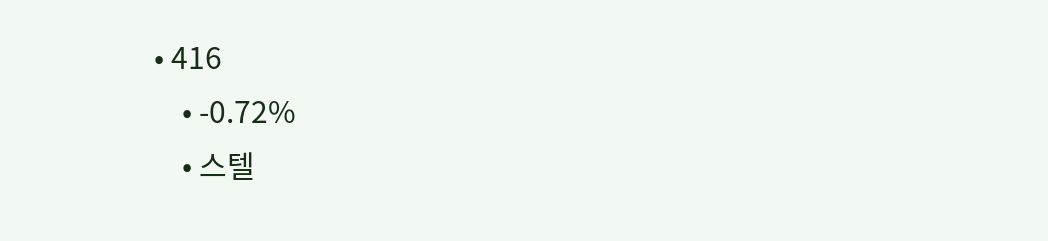• 416
    • -0.72%
    • 스텔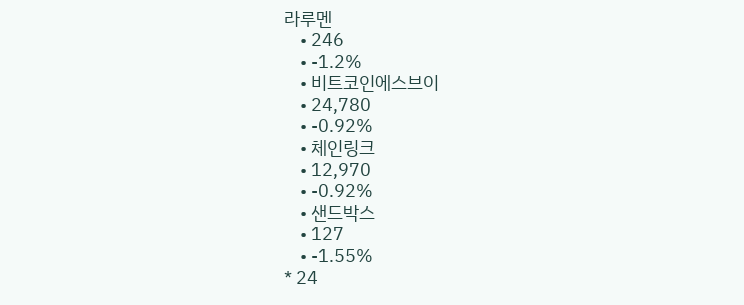라루멘
    • 246
    • -1.2%
    • 비트코인에스브이
    • 24,780
    • -0.92%
    • 체인링크
    • 12,970
    • -0.92%
    • 샌드박스
    • 127
    • -1.55%
* 24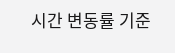시간 변동률 기준